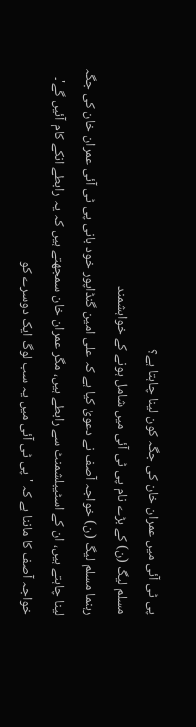پی ٹی آئی میں عمران خان کی جگہ کون لینا چاہتا ہے؟
مسلم لیگ (ن) کے بڑے نام پی ٹی آئی میں شامل ہونے کے خواہشمند
رہنما مسلم لیگ (ن) خواجہ آصف نے دعویٰ کیا ہے کہ علی امین گنڈاپور خود بانی پی ٹی آئی عمران خان کی جگہ لینا چاہتے ہیں، ان کے اسٹیبلشمنٹ سے رابطے ہیں، مگر عمران خان سمجھتے ہیں کہ یہ رابطے انکے کام آئیں گے'۔
خواجہ آصف کا ماننا ہے کہ 'پی ٹی آئی میں یہ سب لوگ ایک دوسرے کو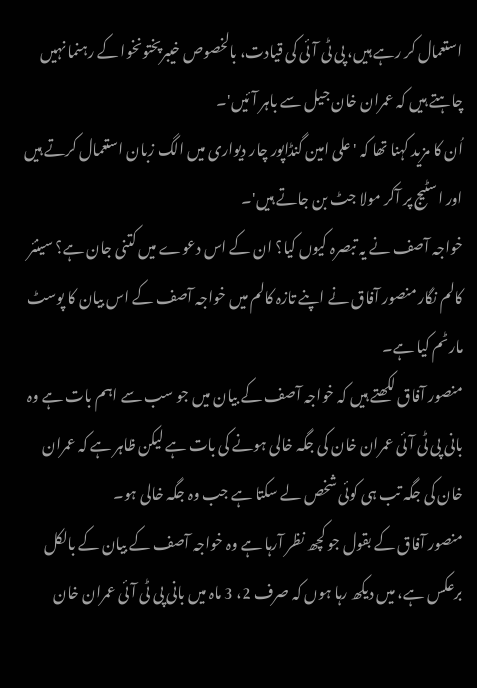استعمال کر رہے ہیں، پی ٹی آئی کی قیادت، بالخصوص خیبرپختونخوا کے رہنما نہیں چاہتے ہیں کہ عمران خان جیل سے باہر آئیں'۔
اُن کا مزید کہنا تھا کہ 'علی امین گنڈاپور چار دیواری میں الگ زبان استعمال کرتے ہیں اور اسٹیج پر آکر مولا جٹ بن جاتے ہیں'۔
خواجہ آصف نے یہ تبصرہ کیوں کیا؟ ان کے اس دعوے میں کتنی جان ہے؟ سینئر کالم نگار منصور آفاق نے اپنے تازہ کالم میں خواجہ آصف کے اس بیان کا پوسٹ مارٹم کیا ہے۔
منصور آفاق لکھتے ہیں کہ خواجہ آصف کے بیان میں جو سب سے اہم بات ہے وہ بانی پی ٹی آئی عمران خان کی جگہ خالی ہونے کی بات ہے لیکن ظاہر ہے کہ عمران خان کی جگہ تب ہی کوئی شخص لے سکتا ہے جب وہ جگہ خالی ہو۔
منصور آفاق کے بقول جو کچھ نظر آرہا ہے وہ خواجہ آصف کے بیان کے بالکل برعکس ہے، میں دیکھ رہا ہوں کہ صرف 2، 3 ماہ میں بانی پی ٹی آئی عمران خان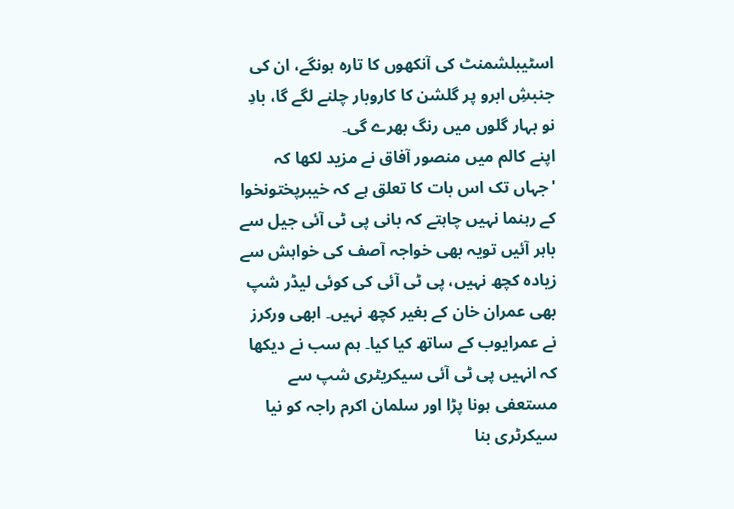اسٹیبلشمنٹ کی آنکھوں کا تارہ ہونگے، ان کی جنبشِ ابرو پر گلشن کا کاروبار چلنے لگے گا، بادِ نو بہار گلوں میں رنگ بھرے گی۔
اپنے کالم میں منصور آفاق نے مزید لکھا کہ 'جہاں تک اس بات کا تعلق ہے کہ خیبرپختونخوا کے رہنما نہیں چاہتے کہ بانی پی ٹی آئی جیل سے باہر آئیں تویہ بھی خواجہ آصف کی خواہش سے زیادہ کچھ نہیں، پی ٹی آئی کی کوئی لیڈر شپ بھی عمران خان کے بغیر کچھ نہیں۔ ابھی ورکرز نے عمرایوب کے ساتھ کیا کیا۔ ہم سب نے دیکھا کہ انہیں پی ٹی آئی سیکریٹری شپ سے مستعفی ہونا پڑا اور سلمان اکرم راجہ کو نیا سیکرٹری بنا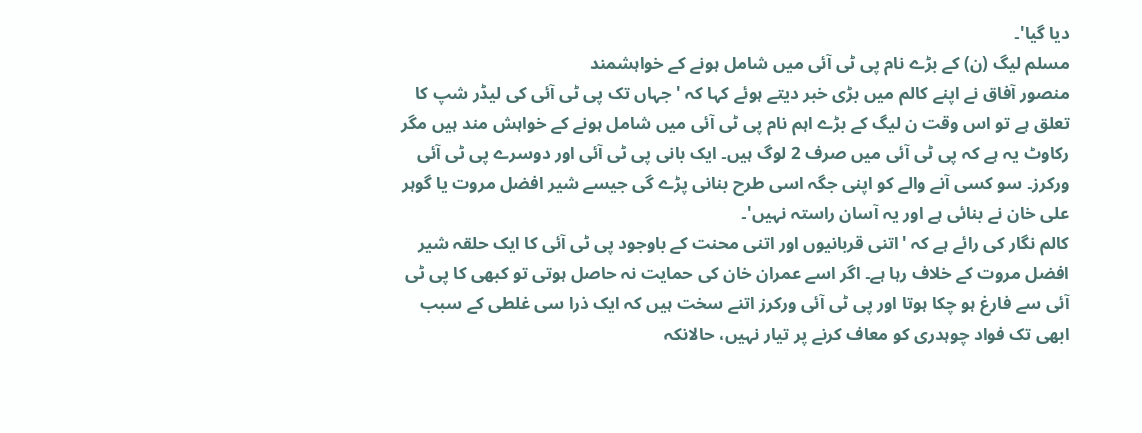دیا گیا'۔
مسلم لیگ (ن) کے بڑے نام پی ٹی آئی میں شامل ہونے کے خواہشمند
منصور آفاق نے اپنے کالم میں بڑی خبر دیتے ہوئے کہا کہ 'جہاں تک پی ٹی آئی کی لیڈر شپ کا تعلق ہے تو اس وقت ن لیگ کے بڑے اہم نام پی ٹی آئی میں شامل ہونے کے خواہش مند ہیں مگر رکاوٹ یہ ہے کہ پی ٹی آئی میں صرف 2 لوگ ہیں۔ ایک بانی پی ٹی آئی اور دوسرے پی ٹی آئی ورکرز۔ سو کسی آنے والے کو اپنی جگہ اسی طرح بنانی پڑے گی جیسے شیر افضل مروت یا گوہر علی خان نے بنائی ہے اور یہ آسان راستہ نہیں'۔
کالم نگار کی رائے ہے کہ 'اتنی قربانیوں اور اتنی محنت کے باوجود پی ٹی آئی کا ایک حلقہ شیر افضل مروت کے خلاف رہا ہے۔ اگر اسے عمران خان کی حمایت نہ حاصل ہوتی تو کبھی کا پی ٹی آئی سے فارغ ہو چکا ہوتا اور پی ٹی آئی ورکرز اتنے سخت ہیں کہ ایک ذرا سی غلطی کے سبب ابھی تک فواد چوہدری کو معاف کرنے پر تیار نہیں، حالانکہ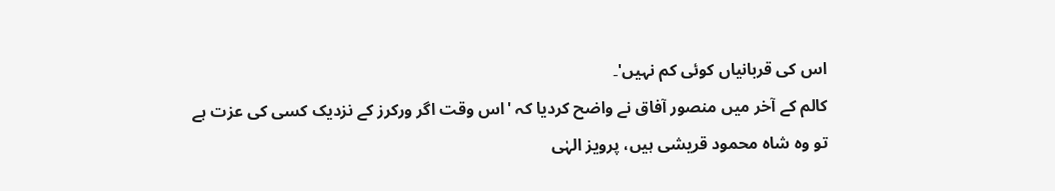اس کی قربانیاں کوئی کم نہیں'۔
کالم کے آخر میں منصور آفاق نے واضح کردیا کہ 'اس وقت اگر ورکرز کے نزدیک کسی کی عزت ہے تو وہ شاہ محمود قریشی ہیں، پرویز الہٰی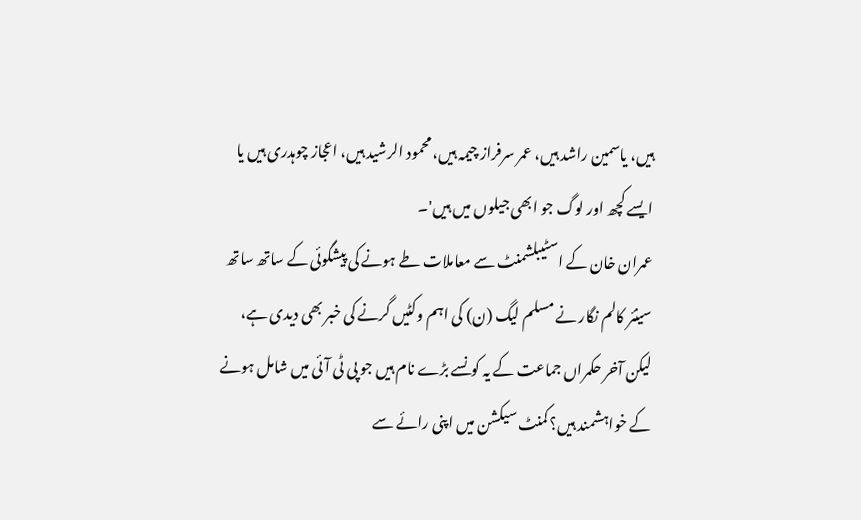ہیں، یاسمین راشد ہیں، عمر سرفراز چیمہ ہیں، محمود الرشید ہیں، اعجاز چوہدری ہیں یا ایسے کچھ اور لوگ جو ابھی جیلوں میں ہیں'۔
عمران خان کے اسٹیبلشمنٹ سے معاملات طے ہونے کی پیشگوئی کے ساتھ ساتھ سینئر کالم نگار نے مسلم لیگ (ن) کی اہم وکٹیں گرنے کی خبر بھی دیدی ہے، لیکن آخر حکمراں جماعت کے یہ کونسے بڑے نام ہیں جو پی ٹی آئی میں شامل ہونے کے خواہشمند ہیں؟ کمنٹ سیکشن میں اپنی رائے سے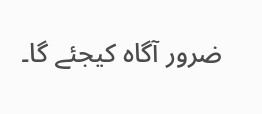ضرور آگاہ کیجئے گا۔